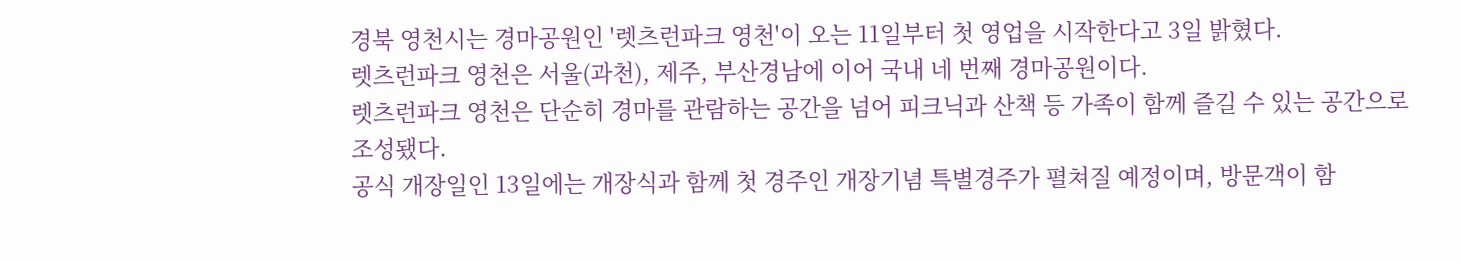경북 영천시는 경마공원인 '렛츠런파크 영천'이 오는 11일부터 첫 영업을 시작한다고 3일 밝혔다.
렛츠런파크 영천은 서울(과천), 제주, 부산경남에 이어 국내 네 번째 경마공원이다.
렛츠런파크 영천은 단순히 경마를 관람하는 공간을 넘어 피크닉과 산책 등 가족이 함께 즐길 수 있는 공간으로 조성됐다.
공식 개장일인 13일에는 개장식과 함께 첫 경주인 개장기념 특별경주가 펼쳐질 예정이며, 방문객이 함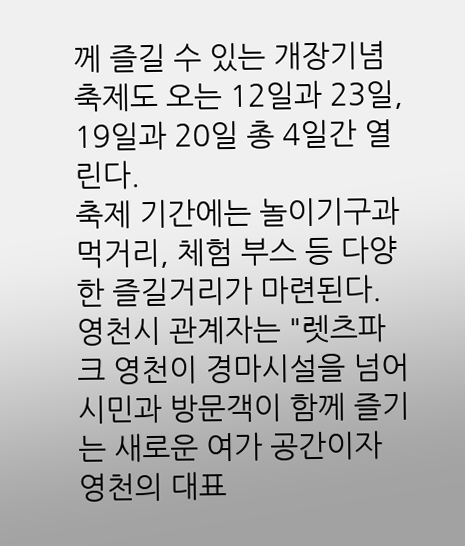께 즐길 수 있는 개장기념 축제도 오는 12일과 23일, 19일과 20일 총 4일간 열린다.
축제 기간에는 놀이기구과 먹거리, 체험 부스 등 다양한 즐길거리가 마련된다.
영천시 관계자는 "렛츠파크 영천이 경마시설을 넘어 시민과 방문객이 함께 즐기는 새로운 여가 공간이자 영천의 대표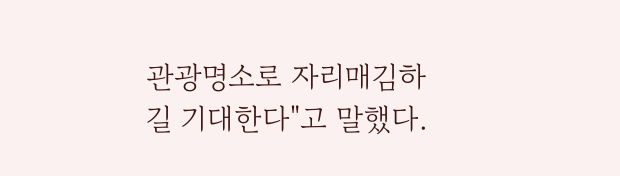관광명소로 자리매김하길 기대한다"고 말했다.